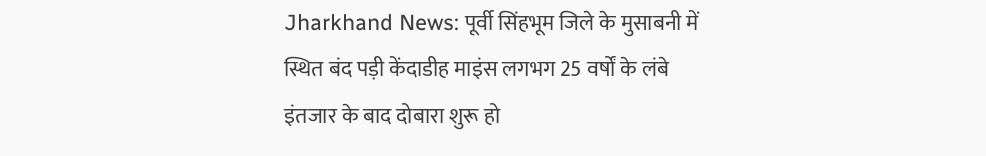Jharkhand News: पूर्वी सिंहभूम जिले के मुसाबनी में स्थित बंद पड़ी केंदाडीह माइंस लगभग 25 वर्षों के लंबे इंतजार के बाद दोबारा शुरू हो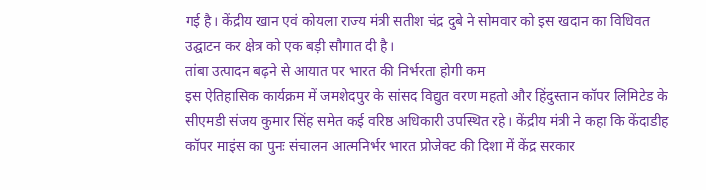गई है। केंद्रीय खान एवं कोयला राज्य मंत्री सतीश चंद्र दुबे ने सोमवार को इस खदान का विधिवत उद्घाटन कर क्षेत्र को एक बड़ी सौगात दी है।
तांबा उत्पादन बढ़ने से आयात पर भारत की निर्भरता होगी कम
इस ऐतिहासिक कार्यक्रम में जमशेदपुर के सांसद विद्युत वरण महतो और हिंदुस्तान कॉपर लिमिटेड के सीएमडी संजय कुमार सिंह समेत कई वरिष्ठ अधिकारी उपस्थित रहे। केंद्रीय मंत्री ने कहा कि केंदाडीह कॉपर माइंस का पुनः संचालन आत्मनिर्भर भारत प्रोजेक्ट की दिशा में केंद्र सरकार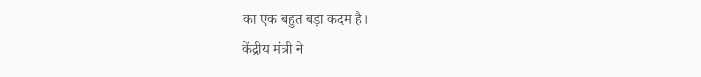का एक बहुत बड़ा कदम है।
केंद्रीय मंत्री ने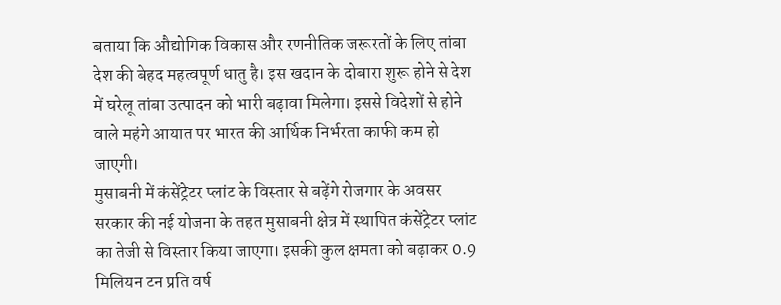बताया कि औद्योगिक विकास और रणनीतिक जरूरतों के लिए तांबा देश की बेहद महत्वपूर्ण धातु है। इस खदान के दोबारा शुरू होने से देश में घरेलू तांबा उत्पादन को भारी बढ़ावा मिलेगा। इससे विदेशों से होने वाले महंगे आयात पर भारत की आर्थिक निर्भरता काफी कम हो जाएगी।
मुसाबनी में कंसेंट्रेटर प्लांट के विस्तार से बढ़ेंगे रोजगार के अवसर
सरकार की नई योजना के तहत मुसाबनी क्षेत्र में स्थापित कंसेंट्रेटर प्लांट का तेजी से विस्तार किया जाएगा। इसकी कुल क्षमता को बढ़ाकर 0.9 मिलियन टन प्रति वर्ष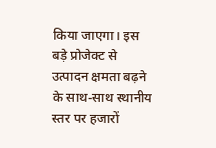किया जाएगा। इस बड़े प्रोजेक्ट से उत्पादन क्षमता बढ़ने के साथ-साथ स्थानीय स्तर पर हजारों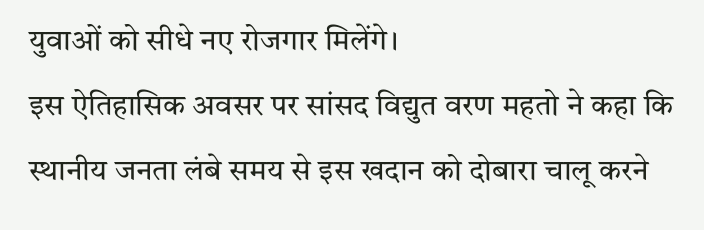युवाओं को सीधे नए रोजगार मिलेंगे।
इस ऐतिहासिक अवसर पर सांसद विद्युत वरण महतो ने कहा कि स्थानीय जनता लंबे समय से इस खदान को दोबारा चालू करने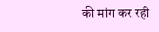की मांग कर रही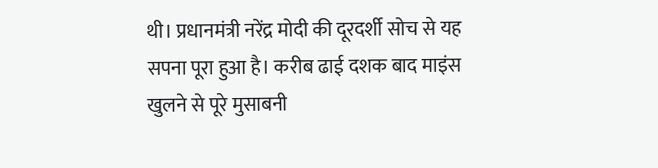थी। प्रधानमंत्री नरेंद्र मोदी की दूरदर्शी सोच से यह सपना पूरा हुआ है। करीब ढाई दशक बाद माइंस खुलने से पूरे मुसाबनी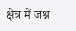क्षेत्र में जश्न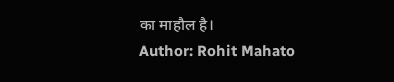का माहौल है।
Author: Rohit Mahato